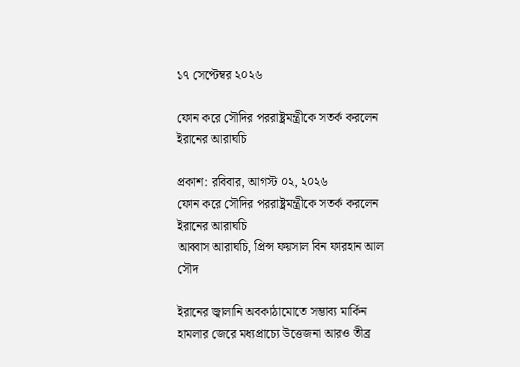১৭ সেপ্টেম্বর ২০২৬

ফোন করে সৌদির পররাষ্ট্রমন্ত্রীকে সতর্ক করলেন ইরানের আরাঘচি

প্রকাশ: রবিবার, আগস্ট ০২, ২০২৬
ফোন করে সৌদির পররাষ্ট্রমন্ত্রীকে সতর্ক করলেন ইরানের আরাঘচি
আব্বাস আরাঘচি, প্রিন্স ফয়সাল বিন ফারহান আল সৌদ

ইরানের জ্বালানি অবকাঠামোতে সম্ভাব্য মার্কিন হামলার জেরে মধ্যপ্রাচ্যে উত্তেজনা আরও তীব্র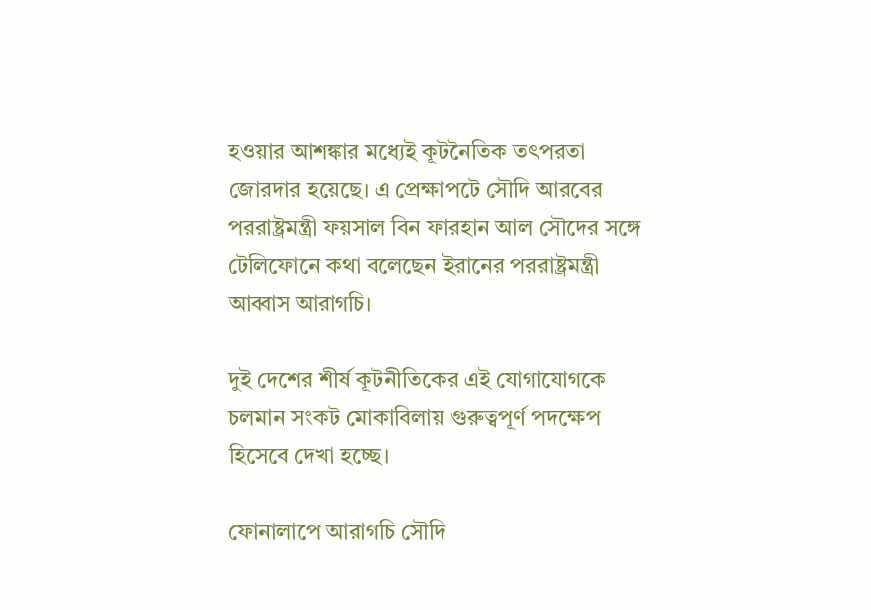হওয়ার আশঙ্কার মধ্যেই কূটনৈতিক তৎপরতা জোরদার হয়েছে। এ প্রেক্ষাপটে সৌদি আরবের পররাষ্ট্রমন্ত্রী ফয়সাল বিন ফারহান আল সৌদের সঙ্গে টেলিফোনে কথা বলেছেন ইরানের পররাষ্ট্রমন্ত্রী আব্বাস আরাগচি।

দুই দেশের শীর্ষ কূটনীতিকের এই যোগাযোগকে চলমান সংকট মোকাবিলায় গুরুত্বপূর্ণ পদক্ষেপ হিসেবে দেখা হচ্ছে।

ফোনালাপে আরাগচি সৌদি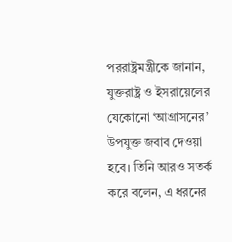পররাষ্ট্রমন্ত্রীকে জানান, যুক্তরাষ্ট্র ও ইসরায়েলের যেকোনো ‘আগ্রাসনের’ উপযুক্ত জবাব দেওয়া হবে। তিনি আরও সতর্ক করে বলেন, এ ধরনের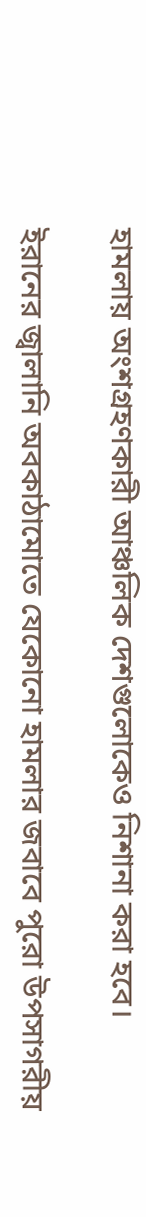হামলায় অংশগ্রহণকারী আঞ্চলিক দেশগুলোকেও নিশানা করা হবে।

ইরানের জ্বালানি অবকাঠামোতে যেকোনো হামলার জবাবে পুরো উপসাগরীয়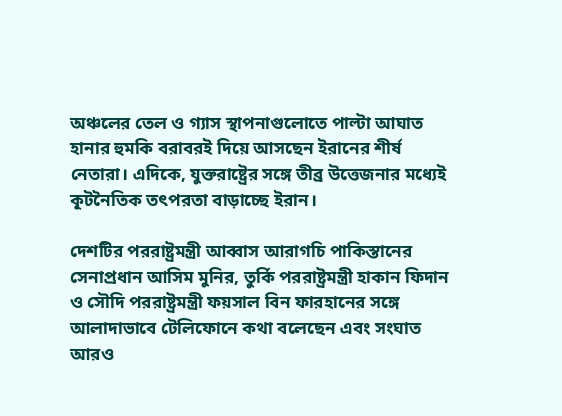অঞ্চলের তেল ও গ্যাস স্থাপনাগুলোতে পাল্টা আঘাত হানার হুমকি বরাবরই দিয়ে আসছেন ইরানের শীর্ষ নেতারা। এদিকে, যুক্তরাষ্ট্রের সঙ্গে তীব্র উত্তেজনার মধ্যেই কূটনৈতিক তৎপরতা বাড়াচ্ছে ইরান।

দেশটির পররাষ্ট্রমন্ত্রী আব্বাস আরাগচি পাকিস্তানের সেনাপ্রধান আসিম মুনির, তুর্কি পররাষ্ট্রমন্ত্রী হাকান ফিদান ও সৌদি পররাষ্ট্রমন্ত্রী ফয়সাল বিন ফারহানের সঙ্গে আলাদাভাবে টেলিফোনে কথা বলেছেন এবং সংঘাত আরও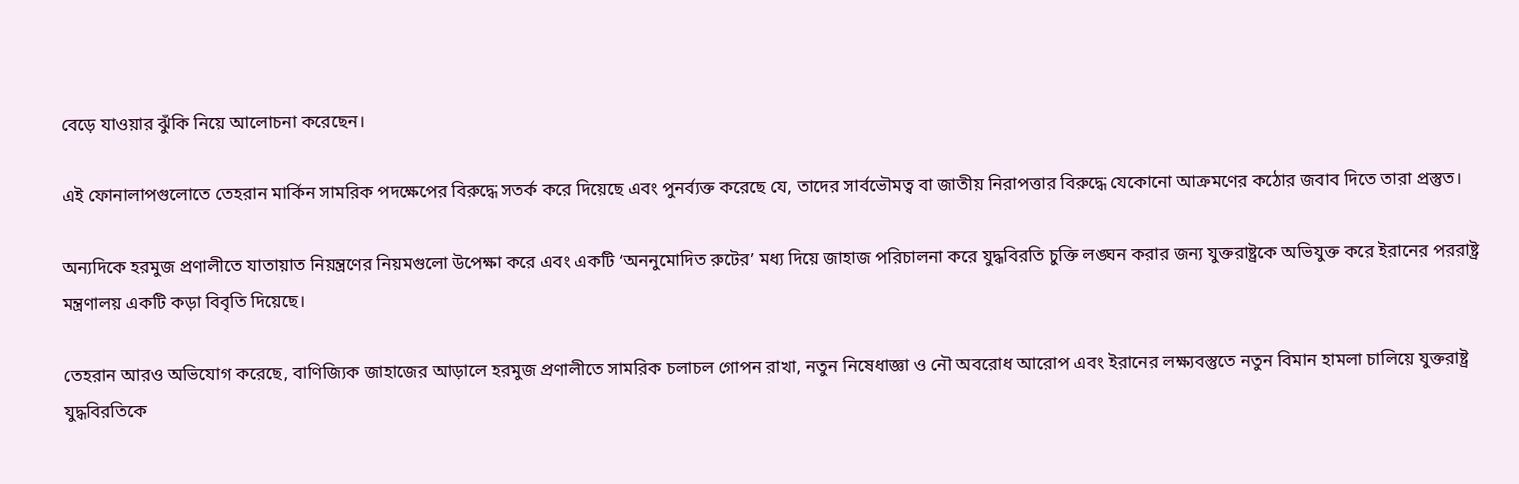বেড়ে যাওয়ার ঝুঁকি নিয়ে আলোচনা করেছেন।

এই ফোনালাপগুলোতে তেহরান মার্কিন সামরিক পদক্ষেপের বিরুদ্ধে সতর্ক করে দিয়েছে এবং পুনর্ব্যক্ত করেছে যে, তাদের সার্বভৌমত্ব বা জাতীয় নিরাপত্তার বিরুদ্ধে যেকোনো আক্রমণের কঠোর জবাব দিতে তারা প্রস্তুত।

অন্যদিকে হরমুজ প্রণালীতে যাতায়াত নিয়ন্ত্রণের নিয়মগুলো উপেক্ষা করে এবং একটি ‘অননুমোদিত রুটের’ মধ্য দিয়ে জাহাজ পরিচালনা করে যুদ্ধবিরতি চুক্তি লঙ্ঘন করার জন্য যুক্তরাষ্ট্রকে অভিযুক্ত করে ইরানের পররাষ্ট্র মন্ত্রণালয় একটি কড়া বিবৃতি দিয়েছে।

তেহরান আরও অভিযোগ করেছে, বাণিজ্যিক জাহাজের আড়ালে হরমুজ প্রণালীতে সামরিক চলাচল গোপন রাখা, নতুন নিষেধাজ্ঞা ও নৌ অবরোধ আরোপ এবং ইরানের লক্ষ্যবস্তুতে নতুন বিমান হামলা চালিয়ে যুক্তরাষ্ট্র যুদ্ধবিরতিকে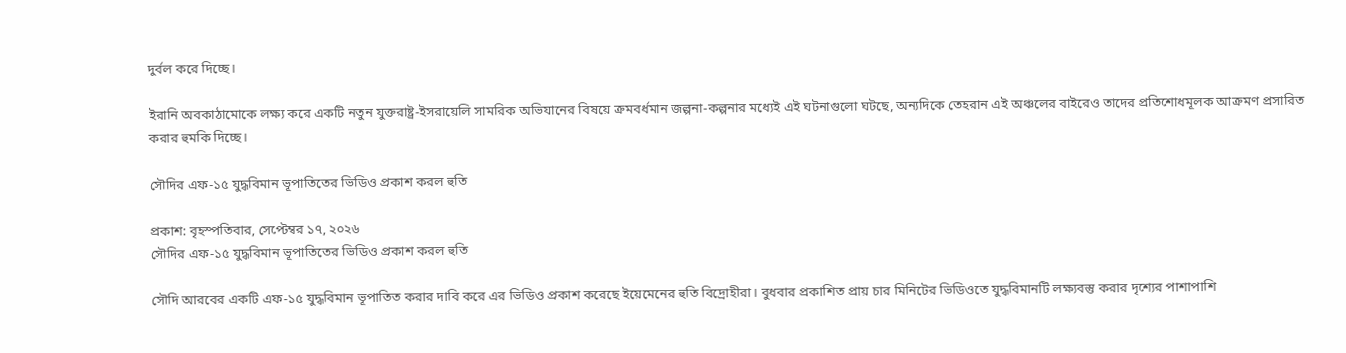দুর্বল করে দিচ্ছে।

ইরানি অবকাঠামোকে লক্ষ্য করে একটি নতুন যুক্তরাষ্ট্র-ইসরায়েলি সামরিক অভিযানের বিষয়ে ক্রমবর্ধমান জল্পনা-কল্পনার মধ্যেই এই ঘটনাগুলো ঘটছে, অন্যদিকে তেহরান এই অঞ্চলের বাইরেও তাদের প্রতিশোধমূলক আক্রমণ প্রসারিত করার হুমকি দিচ্ছে।

সৌদির এফ-১৫ যুদ্ধবিমান ভূপাতিতের ভিডিও প্রকাশ করল হুতি

প্রকাশ: বৃহস্পতিবার, সেপ্টেম্বর ১৭, ২০২৬
সৌদির এফ-১৫ যুদ্ধবিমান ভূপাতিতের ভিডিও প্রকাশ করল হুতি

সৌদি আরবের একটি এফ-১৫ যুদ্ধবিমান ভূপাতিত করার দাবি করে এর ভিডিও প্রকাশ করেছে ইয়েমেনের হুতি বিদ্রোহীরা। বুধবার প্রকাশিত প্রায় চার মিনিটের ভিডিওতে যুদ্ধবিমানটি লক্ষ্যবস্তু করার দৃশ্যের পাশাপাশি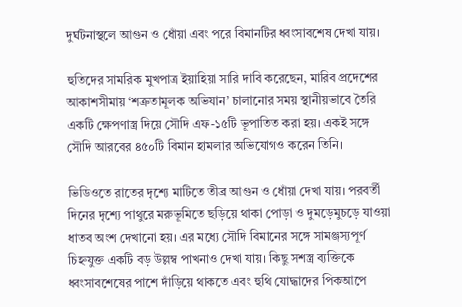দুর্ঘটনাস্থলে আগুন ও ধোঁয়া এবং পরে বিমানটির ধ্বংসাবশেষ দেখা যায়।

হুতিদের সামরিক মুখপাত্র ইয়াহিয়া সারি দাবি করেছেন, মারিব প্রদেশের আকাশসীমায় ‘শত্রুতামূলক অভিযান’ চালানোর সময় স্থানীয়ভাবে তৈরি একটি ক্ষেপণাস্ত্র দিয়ে সৌদি এফ-১৫টি ভূপাতিত করা হয়। একই সঙ্গে সৌদি আরবের ৪৫০টি বিমান হামলার অভিযোগও করেন তিনি।

ভিডিওতে রাতের দৃশ্যে মাটিতে তীব্র আগুন ও ধোঁয়া দেখা যায়। পরবর্তী দিনের দৃশ্যে পাথুরে মরুভূমিতে ছড়িয়ে থাকা পোড়া ও দুমড়েমুচড়ে যাওয়া ধাতব অংশ দেখানো হয়। এর মধ্যে সৌদি বিমানের সঙ্গে সামঞ্জস্যপূর্ণ চিহ্নযুক্ত একটি বড় উল্লম্ব পাখনাও দেখা যায়। কিছু সশস্ত্র ব্যক্তিকে ধ্বংসাবশেষের পাশে দাঁড়িয়ে থাকতে এবং হুথি যোদ্ধাদের পিকআপে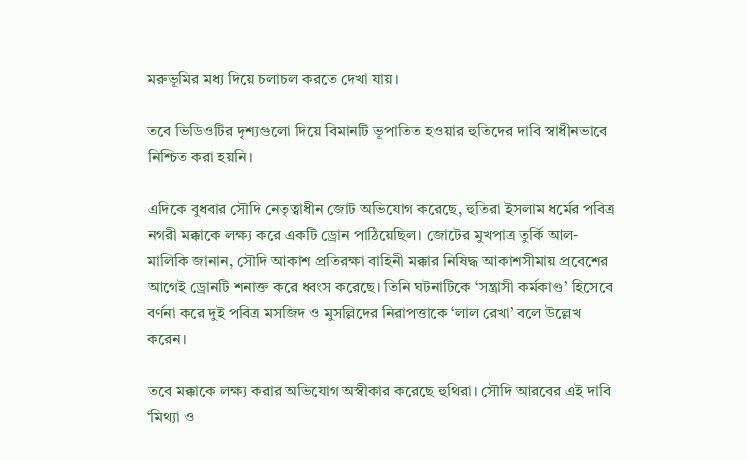মরুভূমির মধ্য দিয়ে চলাচল করতে দেখা যায়।

তবে ভিডিওটির দৃশ্যগুলো দিয়ে বিমানটি ভূপাতিত হওয়ার হুতিদের দাবি স্বাধীনভাবে নিশ্চিত করা হয়নি।

এদিকে বুধবার সৌদি নেতৃত্বাধীন জোট অভিযোগ করেছে, হুতিরা ইসলাম ধর্মের পবিত্র নগরী মক্কাকে লক্ষ্য করে একটি ড্রোন পাঠিয়েছিল। জোটের মুখপাত্র তুর্কি আল-মালিকি জানান, সৌদি আকাশ প্রতিরক্ষা বাহিনী মক্কার নিষিদ্ধ আকাশসীমায় প্রবেশের আগেই ড্রোনটি শনাক্ত করে ধ্বংস করেছে। তিনি ঘটনাটিকে ‘সন্ত্রাসী কর্মকাণ্ড’ হিসেবে বর্ণনা করে দুই পবিত্র মসজিদ ও মুসল্লিদের নিরাপত্তাকে ‘লাল রেখা’ বলে উল্লেখ করেন।

তবে মক্কাকে লক্ষ্য করার অভিযোগ অস্বীকার করেছে হুথিরা। সৌদি আরবের এই দাবি ‘মিথ্যা ও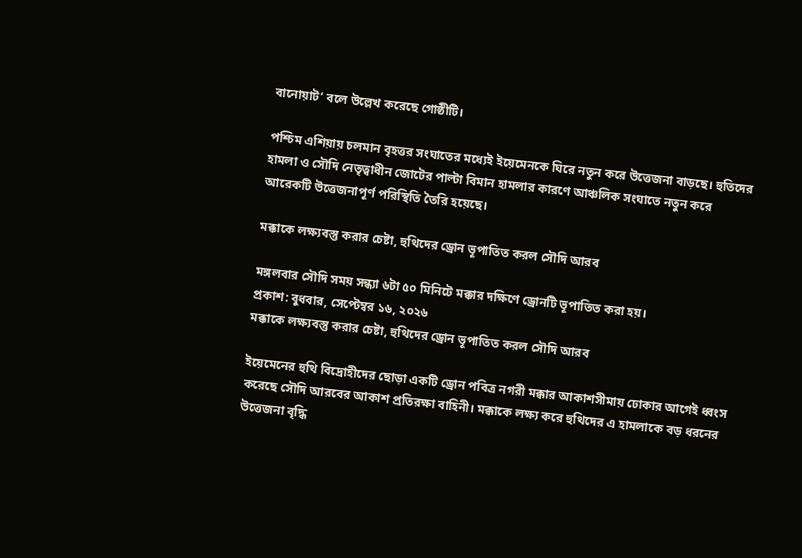বানোয়াট’ বলে উল্লেখ করেছে গোষ্ঠীটি।

পশ্চিম এশিয়ায় চলমান বৃহত্তর সংঘাতের মধ্যেই ইয়েমেনকে ঘিরে নতুন করে উত্তেজনা বাড়ছে। হুতিদের হামলা ও সৌদি নেতৃত্বাধীন জোটের পাল্টা বিমান হামলার কারণে আঞ্চলিক সংঘাতে নতুন করে আরেকটি উত্তেজনাপূর্ণ পরিস্থিতি তৈরি হয়েছে।

মক্কাকে লক্ষ্যবস্তু করার চেষ্টা, হুথিদের ড্রোন ভূপাতিত করল সৌদি আরব

মঙ্গলবার সৌদি সময় সন্ধ্যা ৬টা ৫০ মিনিটে মক্কার দক্ষিণে ড্রোনটি ভূপাতিত করা হয়।
প্রকাশ: বুধবার, সেপ্টেম্বর ১৬, ২০২৬
মক্কাকে লক্ষ্যবস্তু করার চেষ্টা, হুথিদের ড্রোন ভূপাতিত করল সৌদি আরব

ইয়েমেনের হুথি বিদ্রোহীদের ছোড়া একটি ড্রোন পবিত্র নগরী মক্কার আকাশসীমায় ঢোকার আগেই ধ্বংস করেছে সৌদি আরবের আকাশ প্রতিরক্ষা বাহিনী। মক্কাকে লক্ষ্য করে হুথিদের এ হামলাকে বড় ধরনের উত্তেজনা বৃদ্ধি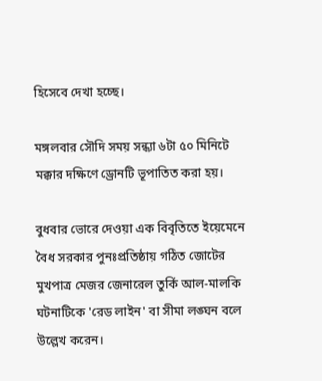হিসেবে দেখা হচ্ছে।

মঙ্গলবার সৌদি সময় সন্ধ্যা ৬টা ৫০ মিনিটে মক্কার দক্ষিণে ড্রোনটি ভূপাতিত করা হয়।

বুধবার ভোরে দেওয়া এক বিবৃতিতে ইয়েমেনে বৈধ সরকার পুনঃপ্রতিষ্ঠায় গঠিত জোটের মুখপাত্র মেজর জেনারেল তুর্কি আল-মালকি ঘটনাটিকে 'রেড লাইন' বা সীমা লঙ্ঘন বলে উল্লেখ করেন।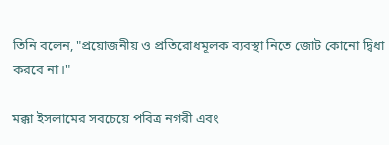তিনি বলেন, "প্রয়োজনীয় ও প্রতিরোধমূলক ব্যবস্থা নিতে জোট কোনো দ্বিধা করবে না।"

মক্কা ইসলামের সবচেয়ে পবিত্র নগরী এবং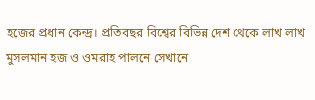হজের প্রধান কেন্দ্র। প্রতিবছর বিশ্বের বিভিন্ন দেশ থেকে লাখ লাখ মুসলমান হজ ও ওমরাহ পালনে সেখানে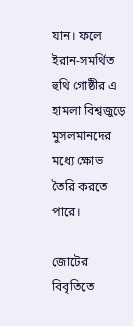যান। ফলে ইরান-সমর্থিত হুথি গোষ্ঠীর এ হামলা বিশ্বজুড়ে মুসলমানদের মধ্যে ক্ষোভ তৈরি করতে পারে।

জোটের বিবৃতিতে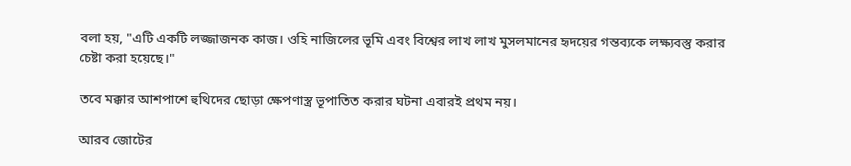বলা হয়, "এটি একটি লজ্জাজনক কাজ। ওহি নাজিলের ভূমি এবং বিশ্বের লাখ লাখ মুসলমানের হৃদয়ের গন্তব্যকে লক্ষ্যবস্তু করার চেষ্টা করা হয়েছে।"

তবে মক্কার আশপাশে হুথিদের ছোড়া ক্ষেপণাস্ত্র ভূপাতিত করার ঘটনা এবারই প্রথম নয়।

আরব জোটের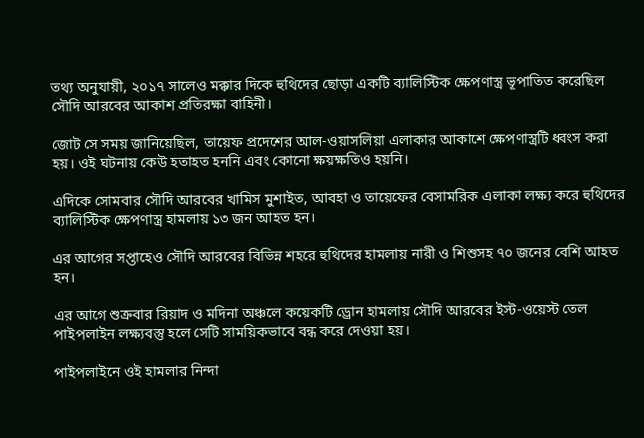তথ্য অনুযায়ী, ২০১৭ সালেও মক্কার দিকে হুথিদের ছোড়া একটি ব্যালিস্টিক ক্ষেপণাস্ত্র ভূপাতিত করেছিল সৌদি আরবের আকাশ প্রতিরক্ষা বাহিনী।

জোট সে সময় জানিয়েছিল, তায়েফ প্রদেশের আল-ওয়াসলিয়া এলাকার আকাশে ক্ষেপণাস্ত্রটি ধ্বংস করা হয়। ওই ঘটনায় কেউ হতাহত হননি এবং কোনো ক্ষয়ক্ষতিও হয়নি।

এদিকে সোমবার সৌদি আরবের খামিস মুশাইত, আবহা ও তায়েফের বেসামরিক এলাকা লক্ষ্য করে হুথিদের ব্যালিস্টিক ক্ষেপণাস্ত্র হামলায় ১৩ জন আহত হন।

এর আগের সপ্তাহেও সৌদি আরবের বিভিন্ন শহরে হুথিদের হামলায় নারী ও শিশুসহ ৭০ জনের বেশি আহত হন।

এর আগে শুক্রবার রিয়াদ ও মদিনা অঞ্চলে কয়েকটি ড্রোন হামলায় সৌদি আরবের ইস্ট-ওয়েস্ট তেল পাইপলাইন লক্ষ্যবস্তু হলে সেটি সাময়িকভাবে বন্ধ করে দেওয়া হয়।

পাইপলাইনে ওই হামলার নিন্দা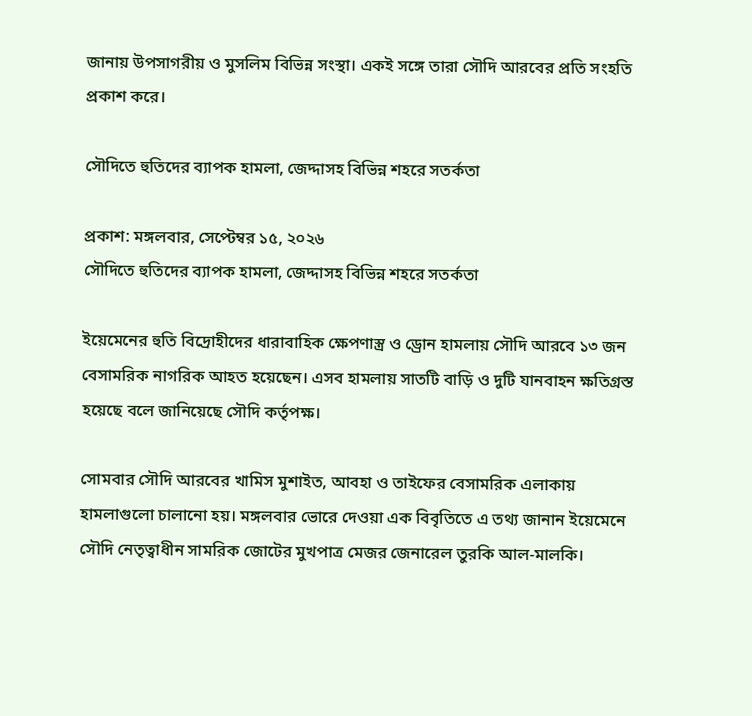জানায় উপসাগরীয় ও মুসলিম বিভিন্ন সংস্থা। একই সঙ্গে তারা সৌদি আরবের প্রতি সংহতি প্রকাশ করে।

সৌদিতে হুতিদের ব্যাপক হামলা, জেদ্দাসহ বিভিন্ন শহরে সতর্কতা

প্রকাশ: মঙ্গলবার, সেপ্টেম্বর ১৫, ২০২৬
সৌদিতে হুতিদের ব্যাপক হামলা, জেদ্দাসহ বিভিন্ন শহরে সতর্কতা

ইয়েমেনের হুতি বিদ্রোহীদের ধারাবাহিক ক্ষেপণাস্ত্র ও ড্রোন হামলায় সৌদি আরবে ১৩ জন বেসামরিক নাগরিক আহত হয়েছেন। এসব হামলায় সাতটি বাড়ি ও দুটি যানবাহন ক্ষতিগ্রস্ত হয়েছে বলে জানিয়েছে সৌদি কর্তৃপক্ষ।

সোমবার সৌদি আরবের খামিস মুশাইত, আবহা ও তাইফের বেসামরিক এলাকায় হামলাগুলো চালানো হয়। মঙ্গলবার ভোরে দেওয়া এক বিবৃতিতে এ তথ্য জানান ইয়েমেনে সৌদি নেতৃত্বাধীন সামরিক জোটের মুখপাত্র মেজর জেনারেল তুরকি আল-মালকি।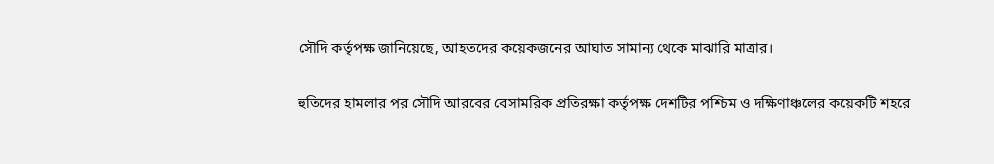সৌদি কর্তৃপক্ষ জানিয়েছে, আহতদের কয়েকজনের আঘাত সামান্য থেকে মাঝারি মাত্রার।

হুতিদের হামলার পর সৌদি আরবের বেসামরিক প্রতিরক্ষা কর্তৃপক্ষ দেশটির পশ্চিম ও দক্ষিণাঞ্চলের কয়েকটি শহরে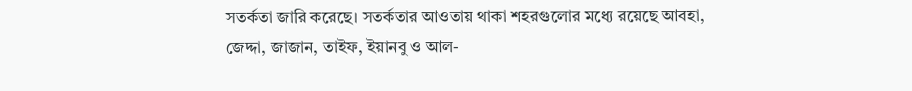সতর্কতা জারি করেছে। সতর্কতার আওতায় থাকা শহরগুলোর মধ্যে রয়েছে আবহা, জেদ্দা, জাজান, তাইফ, ইয়ানবু ও আল-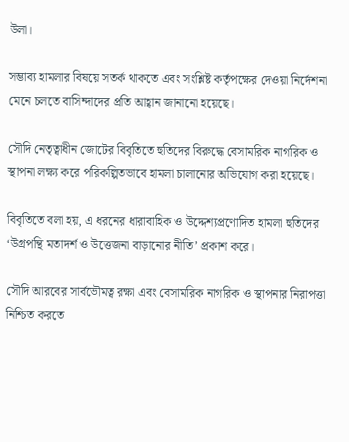উলা।

সম্ভাব্য হামলার বিষয়ে সতর্ক থাকতে এবং সংশ্লিষ্ট কর্তৃপক্ষের দেওয়া নির্দেশনা মেনে চলতে বাসিন্দাদের প্রতি আহ্বান জানানো হয়েছে।

সৌদি নেতৃত্বাধীন জোটের বিবৃতিতে হুতিদের বিরুদ্ধে বেসামরিক নাগরিক ও স্থাপনা লক্ষ্য করে পরিকল্পিতভাবে হামলা চালানোর অভিযোগ করা হয়েছে।

বিবৃতিতে বলা হয়, এ ধরনের ধারাবাহিক ও উদ্দেশ্যপ্রণোদিত হামলা হুতিদের ‘উগ্রপন্থি মতাদর্শ ও উত্তেজনা বাড়ানোর নীতি’ প্রকাশ করে।

সৌদি আরবের সার্বভৌমত্ব রক্ষা এবং বেসামরিক নাগরিক ও স্থাপনার নিরাপত্তা নিশ্চিত করতে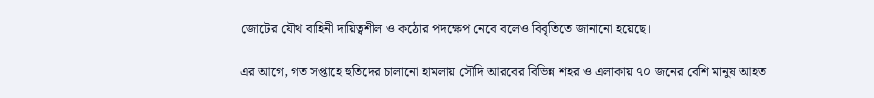জোটের যৌথ বাহিনী দায়িত্বশীল ও কঠোর পদক্ষেপ নেবে বলেও বিবৃতিতে জানানো হয়েছে।

এর আগে, গত সপ্তাহে হুতিদের চালানো হামলায় সৌদি আরবের বিভিন্ন শহর ও এলাকায় ৭০ জনের বেশি মানুষ আহত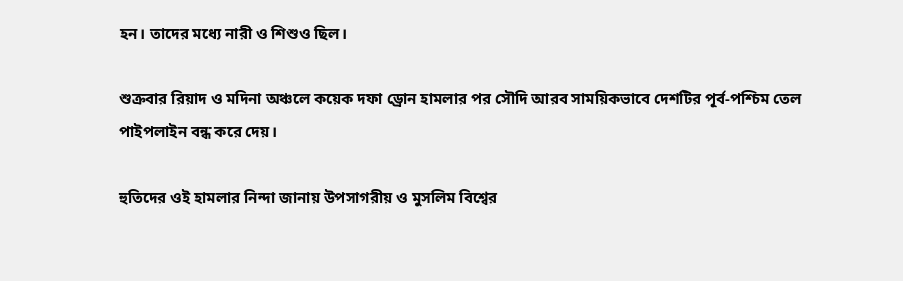হন। তাদের মধ্যে নারী ও শিশুও ছিল।

শুক্রবার রিয়াদ ও মদিনা অঞ্চলে কয়েক দফা ড্রোন হামলার পর সৌদি আরব সাময়িকভাবে দেশটির পূর্ব-পশ্চিম তেল পাইপলাইন বন্ধ করে দেয়।

হুতিদের ওই হামলার নিন্দা জানায় উপসাগরীয় ও মুসলিম বিশ্বের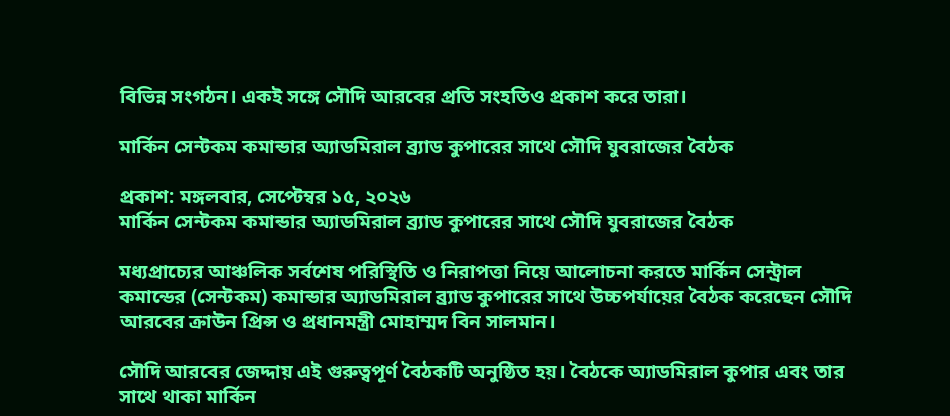বিভিন্ন সংগঠন। একই সঙ্গে সৌদি আরবের প্রতি সংহতিও প্রকাশ করে তারা।

মার্কিন সেন্টকম কমান্ডার অ্যাডমিরাল ব্র্যাড কুপারের সাথে সৌদি যুবরাজের বৈঠক

প্রকাশ: মঙ্গলবার, সেপ্টেম্বর ১৫, ২০২৬
মার্কিন সেন্টকম কমান্ডার অ্যাডমিরাল ব্র্যাড কুপারের সাথে সৌদি যুবরাজের বৈঠক

মধ্যপ্রাচ্যের আঞ্চলিক সর্বশেষ পরিস্থিতি ও নিরাপত্তা নিয়ে আলোচনা করতে মার্কিন সেন্ট্রাল কমান্ডের (সেন্টকম) কমান্ডার অ্যাডমিরাল ব্র্যাড কুপারের সাথে উচ্চপর্যায়ের বৈঠক করেছেন সৌদি আরবের ক্রাউন প্রিন্স ও প্রধানমন্ত্রী মোহাম্মদ বিন সালমান।

সৌদি আরবের জেদ্দায় এই গুরুত্বপূর্ণ বৈঠকটি অনুষ্ঠিত হয়। বৈঠকে অ্যাডমিরাল কুপার এবং তার সাথে থাকা মার্কিন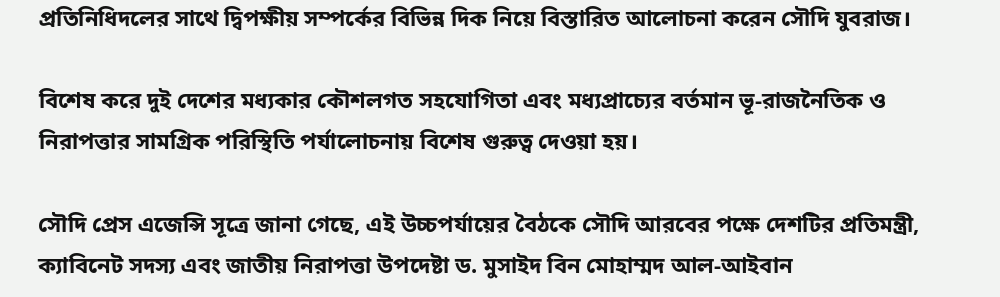প্রতিনিধিদলের সাথে দ্বিপক্ষীয় সম্পর্কের বিভিন্ন দিক নিয়ে বিস্তারিত আলোচনা করেন সৌদি যুবরাজ।

বিশেষ করে দুই দেশের মধ্যকার কৌশলগত সহযোগিতা এবং মধ্যপ্রাচ্যের বর্তমান ভূ-রাজনৈতিক ও নিরাপত্তার সামগ্রিক পরিস্থিতি পর্যালোচনায় বিশেষ গুরুত্ব দেওয়া হয়।

সৌদি প্রেস এজেন্সি সূত্রে জানা গেছে, এই উচ্চপর্যায়ের বৈঠকে সৌদি আরবের পক্ষে দেশটির প্রতিমন্ত্রী, ক্যাবিনেট সদস্য এবং জাতীয় নিরাপত্তা উপদেষ্টা ড. মুসাইদ বিন মোহাম্মদ আল-আইবান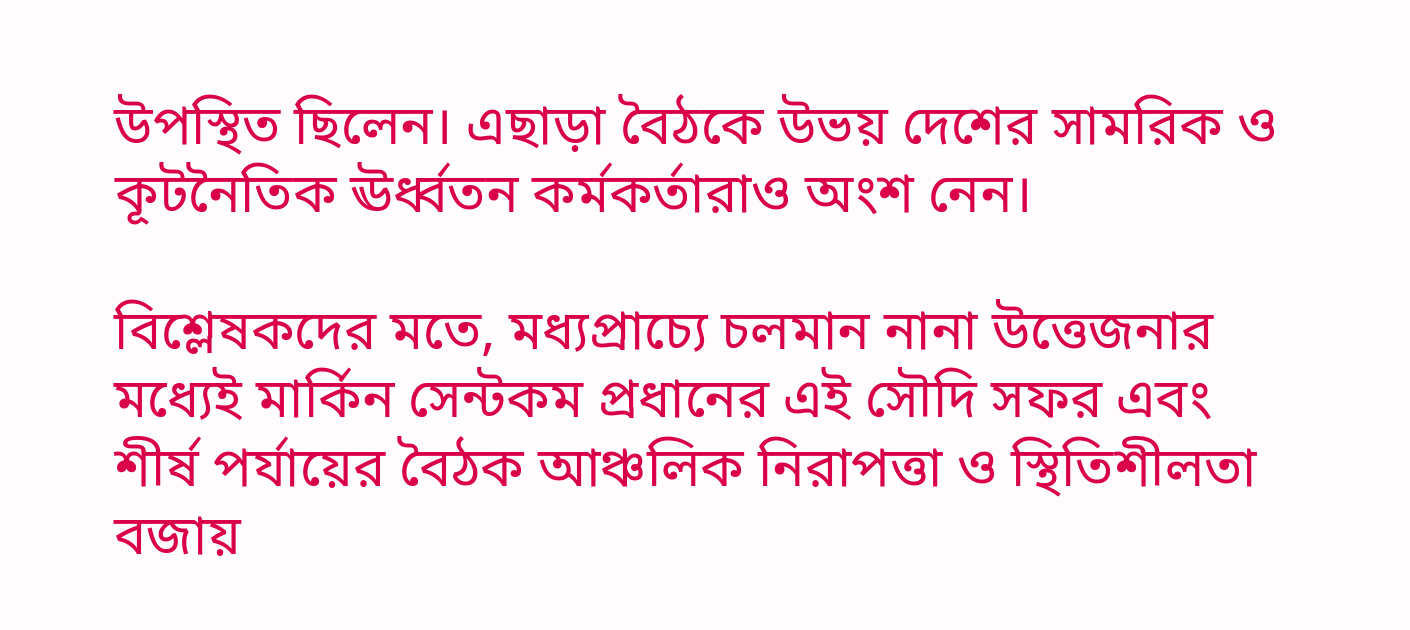উপস্থিত ছিলেন। এছাড়া বৈঠকে উভয় দেশের সামরিক ও কূটনৈতিক ঊর্ধ্বতন কর্মকর্তারাও অংশ নেন।

বিশ্লেষকদের মতে, মধ্যপ্রাচ্যে চলমান নানা উত্তেজনার মধ্যেই মার্কিন সেন্টকম প্রধানের এই সৌদি সফর এবং শীর্ষ পর্যায়ের বৈঠক আঞ্চলিক নিরাপত্তা ও স্থিতিশীলতা বজায়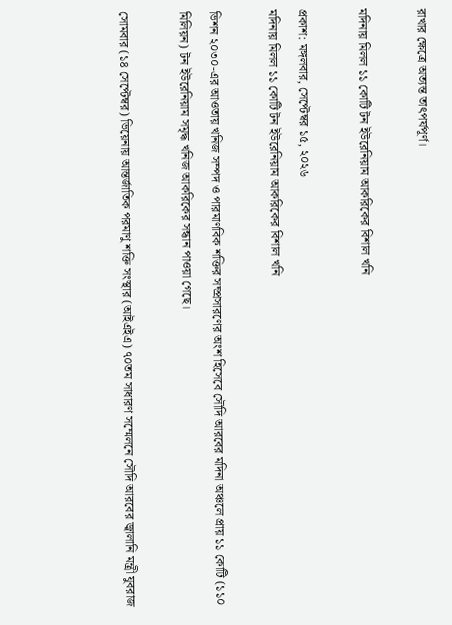রাখার ক্ষেত্রে অত্যন্ত তাৎপর্যপূর্ণ।

মদিনায় মিলল ১১ কোটি টন ইউরেনিয়াম আকরিকের বিশাল খনি

প্রকাশ: মঙ্গলবার, সেপ্টেম্বর ১৫, ২০২৬
মদিনায় মিলল ১১ কোটি টন ইউরেনিয়াম আকরিকের বিশাল খনি

ভিশন ২০৩০-এর আওতায় খনিজ সম্পদ ও পারমাণবিক শক্তির সম্প্রসারণের অংশ হিসেবে সৌদি আরবের মদিনা অঞ্চলে প্রায় ১১ কোটি (১১০ মিলিয়ন) টন ইউরেনিয়াম সমৃদ্ধ খনিজ আকরিকের সন্ধান পাওয়া গেছে।

সোমবার (১৪ সেপ্টেম্বর) ভিয়েনায় আন্তর্জাতিক পরমাণু শক্তি সংস্থার (আইএইএ) ৭০তম সাধারণ সম্মেলনে সৌদি আরবের জ্বালানি মন্ত্রী যুবরাজ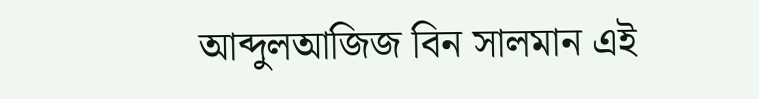আব্দুলআজিজ বিন সালমান এই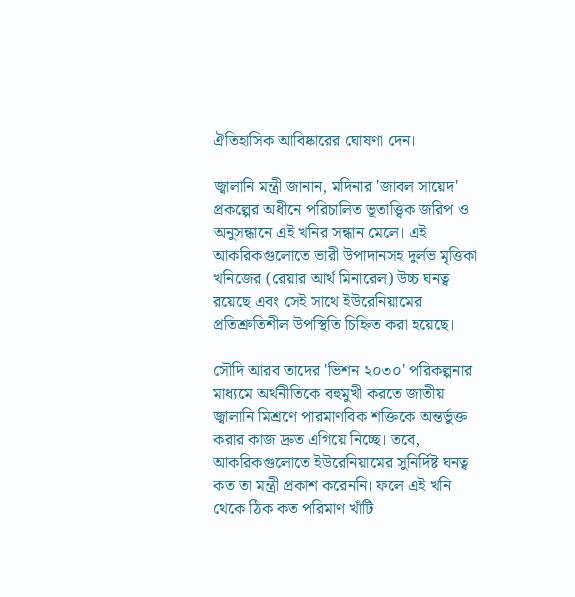ঐতিহাসিক আবিষ্কারের ঘোষণা দেন।

জ্বালানি মন্ত্রী জানান, মদিনার 'জাবল সায়েদ' প্রকল্পের অধীনে পরিচালিত ভূতাত্ত্বিক জরিপ ও অনুসন্ধানে এই খনির সন্ধান মেলে। এই আকরিকগুলোতে ভারী উপাদানসহ দুর্লভ মৃত্তিকা খনিজের (রেয়ার আর্থ মিনারেল) উচ্চ ঘনত্ব রয়েছে এবং সেই সাথে ইউরেনিয়ামের প্রতিশ্রুতিশীল উপস্থিতি চিহ্নিত করা হয়েছে।

সৌদি আরব তাদের 'ভিশন ২০৩০' পরিকল্পনার মাধ্যমে অর্থনীতিকে বহুমুখী করতে জাতীয় জ্বালানি মিশ্রণে পারমাণবিক শক্তিকে অন্তর্ভুক্ত করার কাজ দ্রুত এগিয়ে নিচ্ছে। তবে, আকরিকগুলোতে ইউরেনিয়ামের সুনির্দিষ্ট ঘনত্ব কত তা মন্ত্রী প্রকাশ করেননি। ফলে এই খনি থেকে ঠিক কত পরিমাণ খাঁটি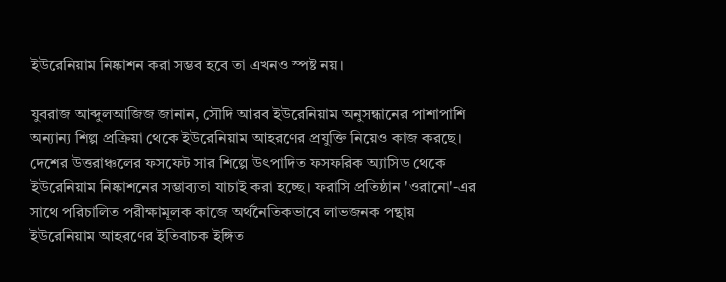ইউরেনিয়াম নিষ্কাশন করা সম্ভব হবে তা এখনও স্পষ্ট নয়।

যুবরাজ আব্দুলআজিজ জানান, সৌদি আরব ইউরেনিয়াম অনুসন্ধানের পাশাপাশি অন্যান্য শিল্প প্রক্রিয়া থেকে ইউরেনিয়াম আহরণের প্রযুক্তি নিয়েও কাজ করছে। দেশের উত্তরাঞ্চলের ফসফেট সার শিল্পে উৎপাদিত ফসফরিক অ্যাসিড থেকে ইউরেনিয়াম নিষ্কাশনের সম্ভাব্যতা যাচাই করা হচ্ছে। ফরাসি প্রতিষ্ঠান 'ওরানো'-এর সাথে পরিচালিত পরীক্ষামূলক কাজে অর্থনৈতিকভাবে লাভজনক পন্থায় ইউরেনিয়াম আহরণের ইতিবাচক ইঙ্গিত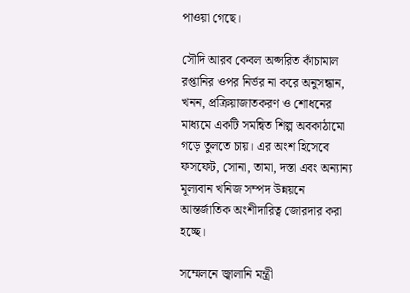পাওয়া গেছে।

সৌদি আরব কেবল অপ্সরিত কাঁচামাল রপ্তানির ওপর নির্ভর না করে অনুসন্ধান, খনন, প্রক্রিয়াজাতকরণ ও শোধনের মাধ্যমে একটি সমন্বিত শিল্প অবকাঠামো গড়ে তুলতে চায়। এর অংশ হিসেবে ফসফেট, সোনা, তামা, দস্তা এবং অন্যান্য মূল্যবান খনিজ সম্পদ উন্নয়নে আন্তর্জাতিক অংশীদারিত্ব জোরদার করা হচ্ছে।

সম্মেলনে জ্বালানি মন্ত্রী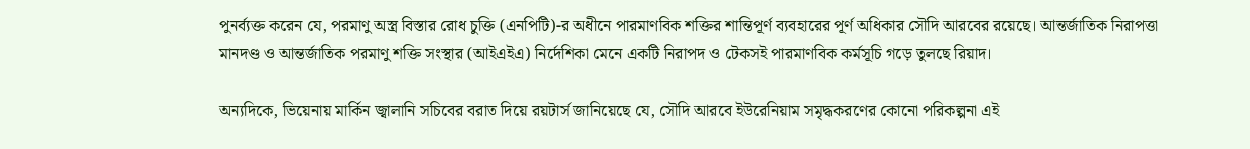পুনর্ব্যক্ত করেন যে, পরমাণু অস্ত্র বিস্তার রোধ চুক্তি (এনপিটি)-র অধীনে পারমাণবিক শক্তির শান্তিপূর্ণ ব্যবহারের পূর্ণ অধিকার সৌদি আরবের রয়েছে। আন্তর্জাতিক নিরাপত্তা মানদণ্ড ও আন্তর্জাতিক পরমাণু শক্তি সংস্থার (আইএইএ) নির্দেশিকা মেনে একটি নিরাপদ ও টেকসই পারমাণবিক কর্মসূচি গড়ে তুলছে রিয়াদ।

অন্যদিকে, ভিয়েনায় মার্কিন জ্বালানি সচিবের বরাত দিয়ে রয়টার্স জানিয়েছে যে, সৌদি আরবে ইউরেনিয়াম সমৃদ্ধকরণের কোনো পরিকল্পনা এই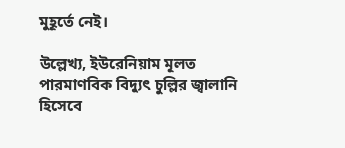মুহূর্তে নেই।

উল্লেখ্য, ইউরেনিয়াম মূলত পারমাণবিক বিদ্যুৎ চুল্লির জ্বালানি হিসেবে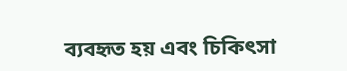ব্যবহৃত হয় এবং চিকিৎসা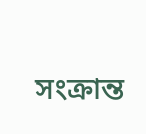সংক্রান্ত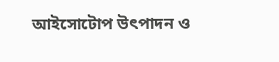আইসোটোপ উৎপাদন ও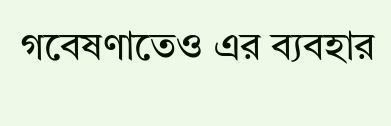গবেষণাতেও এর ব্যবহার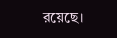রয়েছে।